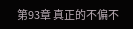第93章 真正的不偏不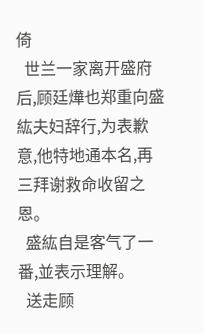倚
  世兰一家离开盛府后,顾廷燁也郑重向盛紘夫妇辞行,为表歉意,他特地通本名,再三拜谢救命收留之恩。
  盛紘自是客气了一番,並表示理解。
  送走顾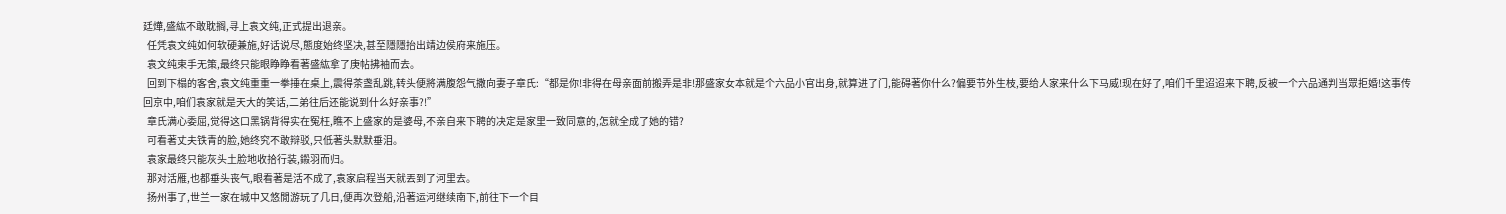廷燁,盛紘不敢耽搁,寻上袁文纯,正式提出退亲。
  任凭袁文纯如何软硬兼施,好话说尽,態度始终坚决,甚至隱隱抬出靖边侯府来施压。
  袁文纯束手无策,最终只能眼睁睁看著盛紘拿了庚帖拂袖而去。
  回到下榻的客舍,袁文纯重重一拳捶在桌上,震得茶盏乱跳,转头便將满腹怨气撒向妻子章氏:“都是你!非得在母亲面前搬弄是非!那盛家女本就是个六品小官出身,就算进了门,能碍著你什么?偏要节外生枝,要给人家来什么下马威!现在好了,咱们千里迢迢来下聘,反被一个六品通判当眾拒婚!这事传回京中,咱们袁家就是天大的笑话,二弟往后还能说到什么好亲事?!”
  章氏满心委屈,觉得这口黑锅背得实在冤枉,瞧不上盛家的是婆母,不亲自来下聘的决定是家里一致同意的,怎就全成了她的错?
  可看著丈夫铁青的脸,她终究不敢辩驳,只低著头默默垂泪。
  袁家最终只能灰头土脸地收拾行装,鎩羽而归。
  那对活雁,也都垂头丧气,眼看著是活不成了,袁家启程当天就丟到了河里去。
  扬州事了,世兰一家在城中又悠閒游玩了几日,便再次登船,沿著运河继续南下,前往下一个目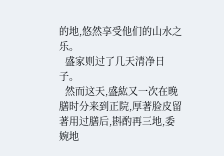的地,悠然享受他们的山水之乐。
  盛家则过了几天清净日子。
  然而这天,盛紘又一次在晚膳时分来到正院,厚著脸皮留著用过膳后,斟酌再三地,委婉地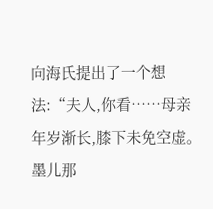向海氏提出了一个想法:“夫人,你看……母亲年岁渐长,膝下未免空虚。墨儿那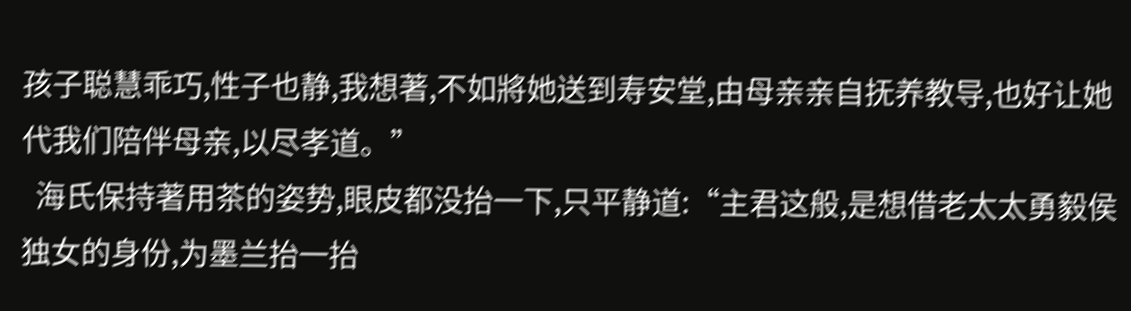孩子聪慧乖巧,性子也静,我想著,不如將她送到寿安堂,由母亲亲自抚养教导,也好让她代我们陪伴母亲,以尽孝道。”
  海氏保持著用茶的姿势,眼皮都没抬一下,只平静道:“主君这般,是想借老太太勇毅侯独女的身份,为墨兰抬一抬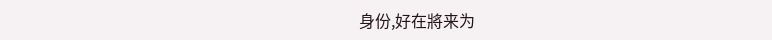身份,好在將来为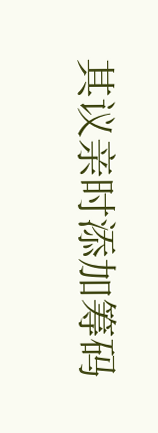其议亲时添加筹码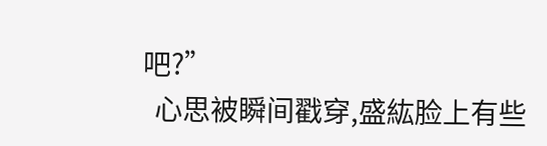吧?”
  心思被瞬间戳穿,盛紘脸上有些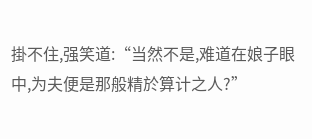掛不住,强笑道:“当然不是,难道在娘子眼中,为夫便是那般精於算计之人?”